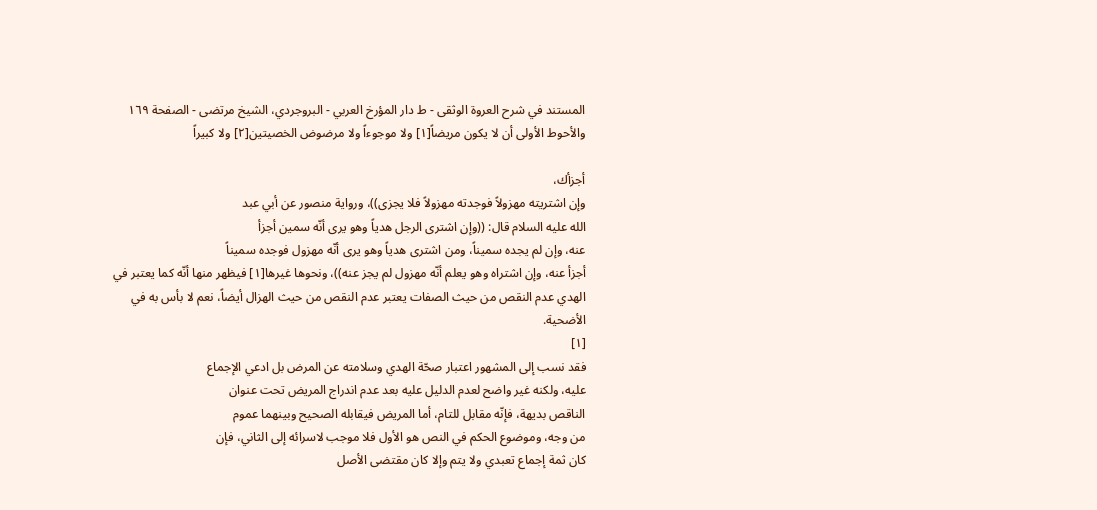المستند في شرح العروة الوثقى - ط دار المؤرخ العربي - البروجردي، الشيخ مرتضى - الصفحة ١٦٩
والأحوط الأولى أن لا يكون مريضاً[١] ولا موجوءاً ولا مرضوض الخصيتين[٢] ولا كبيراً

أجزأك،
وإن اشتريته مهزولاً فوجدته مهزولاً فلا يجزى))، ورواية منصور عن أبي عبد
الله عليه السلام قال: ((وإن اشترى الرجل هدياً وهو يرى أنّه سمين أجزأ
عنه، وإن لم يجده سميناً، ومن اشترى هدياً وهو يرى أنّه مهزول فوجده سميناً
أجزأ عنه، وإن اشتراه وهو يعلم أنّه مهزول لم يجز عنه))، ونحوها غيرها[١] فيظهر منها أنّه كما يعتبر في الهدي عدم النقص من حيث الصفات يعتبر عدم النقص من حيث الهزال أيضاً، نعم لا بأس به في الأضحية.
[١]
فقد نسب إلى المشهور اعتبار صحّة الهدي وسلامته عن المرض بل ادعي الإجماع
عليه، ولكنه غير واضح لعدم الدليل عليه بعد عدم اندراج المريض تحت عنوان
الناقص بديهة، فإنّه مقابل للتام، أما المريض فيقابله الصحيح وبينهما عموم
من وجه، وموضوع الحكم في النص هو الأول فلا موجب لاسرائه إلى الثاني، فإن
كان ثمة إجماع تعبدي ولا يتم وإلا كان مقتضى الأصل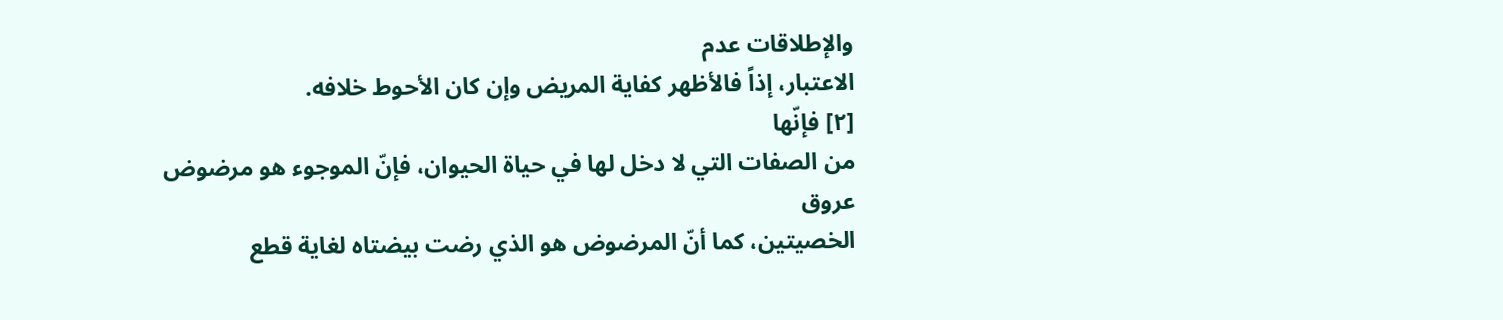والإطلاقات عدم
الاعتبار، إذاً فالأظهر كفاية المريض وإن كان الأحوط خلافه.
[٢] فإنّها
من الصفات التي لا دخل لها في حياة الحيوان، فإنّ الموجوء هو مرضوض عروق
الخصيتين، كما أنّ المرضوض هو الذي رضت بيضتاه لغاية قطع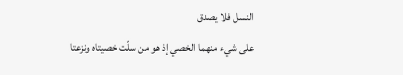النسل فلا يصدق
على شيء منهما الخصي إذ هو من سلّت خصيتاه ونزعتا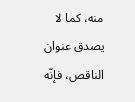منه، كما لا يصدق عنوان
الناقص، فإنّه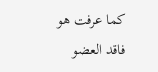كما عرفت هو فاقد العضو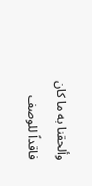وألحقنا به ما كان فاقداً للوصف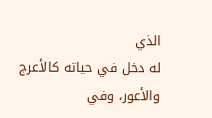الذي
له دخل في حياته كالأعرج والأعور، وفي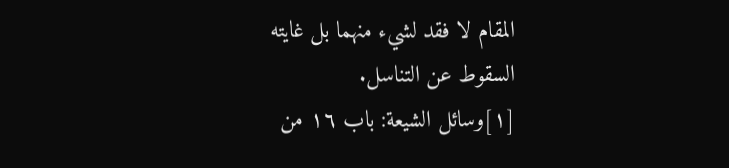المقام لا فقد لشيء منهما بل غايته
السقوط عن التناسل.
[١]وسائل الشيعة: باب ١٦ من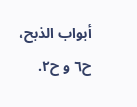أبواب الذبح، ح٦ و ح٢.